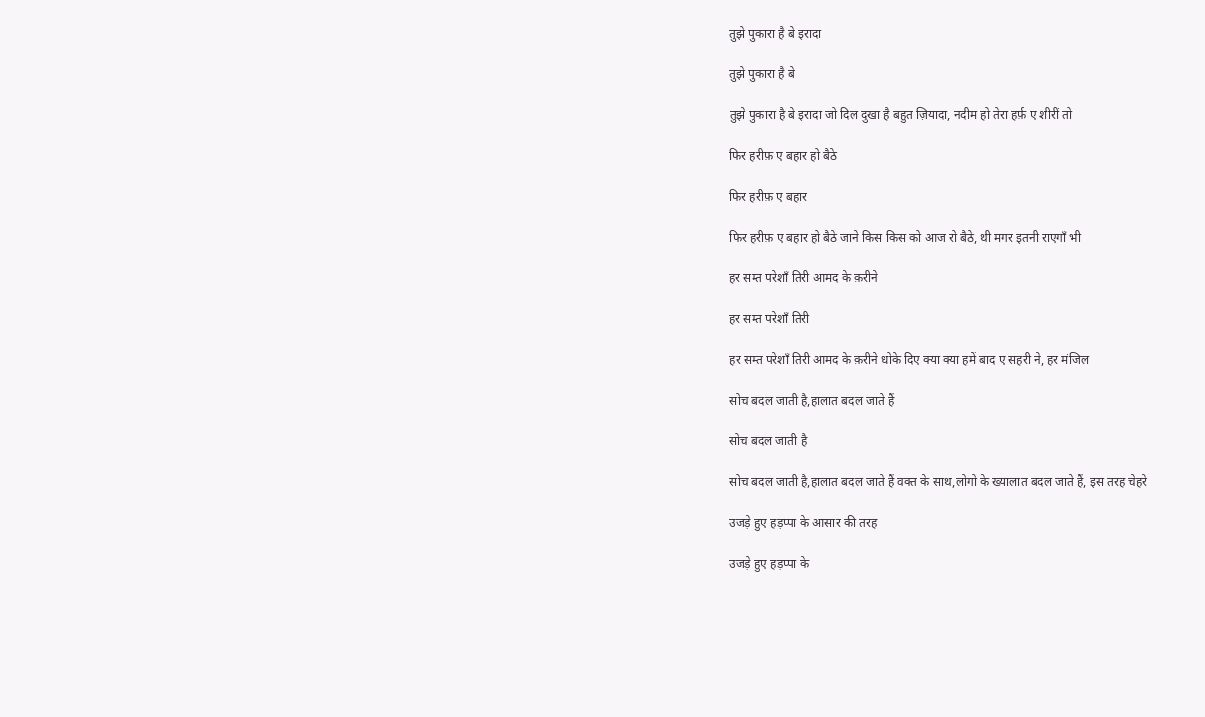तुझे पुकारा है बे इरादा

तुझे पुकारा है बे

तुझे पुकारा है बे इरादा जो दिल दुखा है बहुत ज़ियादा, नदीम हो तेरा हर्फ़ ए शीरीं तो

फिर हरीफ़ ए बहार हो बैठे

फिर हरीफ़ ए बहार

फिर हरीफ़ ए बहार हो बैठे जाने किस किस को आज रो बैठे, थी मगर इतनी राएगाँ भी

हर सम्त परेशाँ तिरी आमद के क़रीने

हर सम्त परेशाँ तिरी

हर सम्त परेशाँ तिरी आमद के क़रीने धोके दिए क्या क्या हमें बाद ए सहरी ने, हर मंजिल

सोच बदल जाती है,हालात बदल जाते हैं

सोच बदल जाती है

सोच बदल जाती है,हालात बदल जाते हैं वक्त के साथ,लोगो के ख्यालात बदल जाते हैं, इस तरह चेहरे

उजड़े हुए हड़प्पा के आसार की तरह

उजड़े हुए हड़प्पा के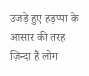उजड़े हुए हड़प्पा के आसार की तरह ज़िन्दा हैं लोग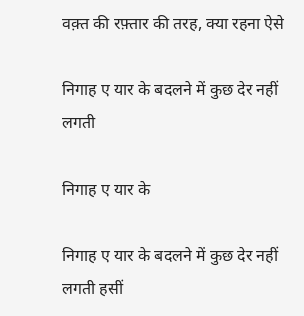वक़्त की रफ़्तार की तरह, क्या रहना ऐसे

निगाह ए यार के बदलने में कुछ देर नहीं लगती

निगाह ए यार के

निगाह ए यार के बदलने में कुछ देर नहीं लगती हसीं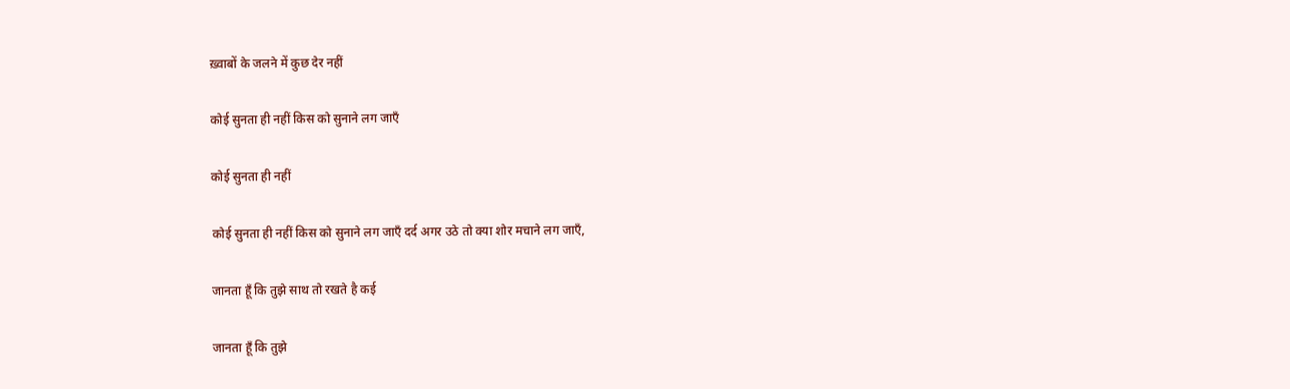ख़्वाबों के जलने में कुछ देर नहीं

कोई सुनता ही नहीं किस को सुनाने लग जाएँ

कोई सुनता ही नहीं

कोई सुनता ही नहीं किस को सुनाने लग जाएँ दर्द अगर उठे तो क्या शोर मचाने लग जाएँ,

जानता हूँ कि तुझे साथ तो रखते है कई

जानता हूँ कि तुझे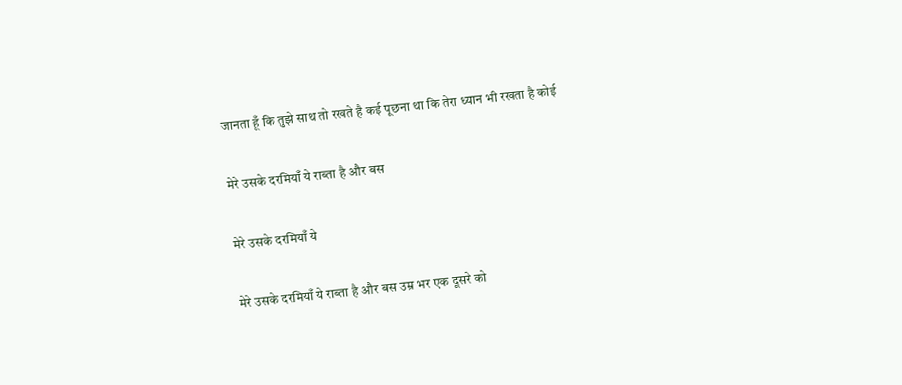जानता हूँ कि तुझे साथ तो रखते है कई पूछना था कि तेरा ध्यान भी रखता है कोई

मेरे उसके दरमियाँ ये राब्ता है और बस

मेरे उसके दरमियाँ ये

मेरे उसके दरमियाँ ये राब्ता है और बस उम्र भर एक दूसरे को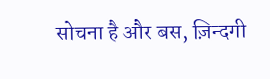सोचना है और बस, ज़िन्दगी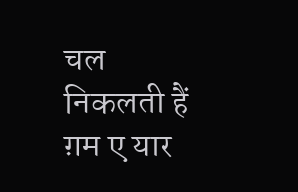चल निकलती हैं ग़म ए यार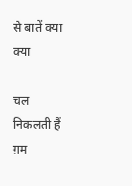से बातें क्या क्या

चल निकलती हैं ग़म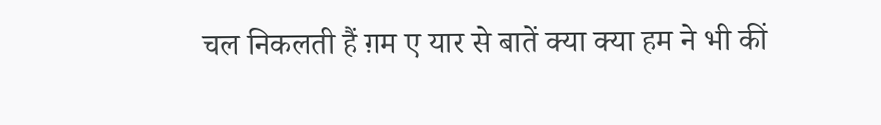चल निकलती हैं ग़म ए यार से बातें क्या क्या हम ने भी कीं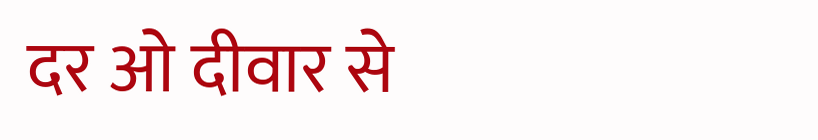दर ओ दीवार से